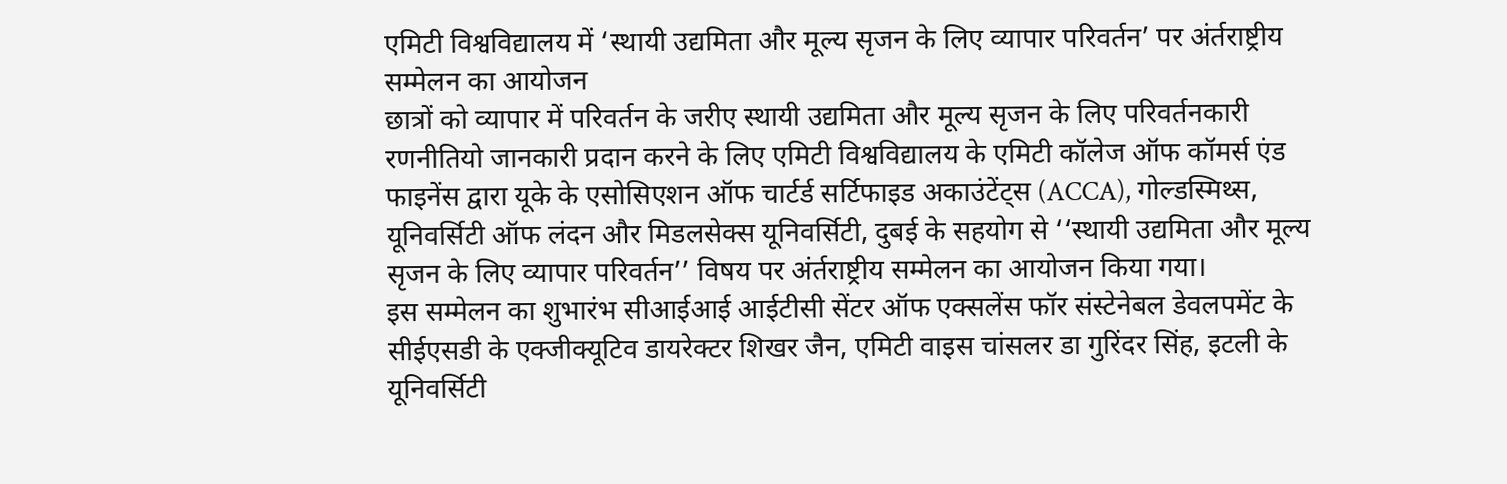एमिटी विश्वविद्यालय में ‘स्थायी उद्यमिता और मूल्य सृजन के लिए व्यापार परिवर्तन’ पर अंर्तराष्ट्रीय सम्मेलन का आयोजन
छात्रों को व्यापार में परिवर्तन के जरीए स्थायी उद्यमिता और मूल्य सृजन के लिए परिवर्तनकारी रणनीतियो जानकारी प्रदान करने के लिए एमिटी विश्वविद्यालय के एमिटी कॉलेज ऑफ कॉमर्स एंड फाइनेंस द्वारा यूके के एसोसिएशन ऑफ चार्टर्ड सर्टिफाइड अकाउंटेंट्स (ACCA), गोल्डस्मिथ्स, यूनिवर्सिटी ऑफ लंदन और मिडलसेक्स यूनिवर्सिटी, दुबई के सहयोग से ‘‘स्थायी उद्यमिता और मूल्य सृजन के लिए व्यापार परिवर्तन’’ विषय पर अंर्तराष्ट्रीय सम्मेलन का आयोजन किया गया।
इस सम्मेलन का शुभारंभ सीआईआई आईटीसी सेंटर ऑफ एक्सलेंस फॉर संस्टेनेबल डेवलपमेंट के सीईएसडी के एक्जीक्यूटिव डायरेक्टर शिखर जैन, एमिटी वाइस चांसलर डा गुरिंदर सिंह, इटली के यूनिवर्सिटी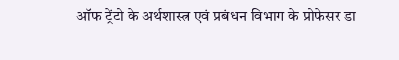ऑफ ट्रेंटो के अर्थशास्त्र एवं प्रबंधन विभाग के प्रोफेसर डा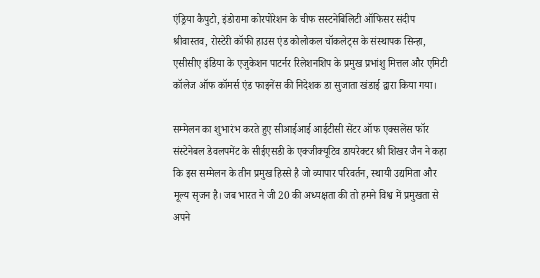एंड्रिया कैपुटो, इंडोरामा कोरपोरेशन के चीफ सस्टनेबिलिटी ऑफिसर संदीप श्रीवास्तव, रोस्टेरी कॉफी हाउस एंड कोलोकल चॉकलेट्स के संस्थापक सिन्हा, एसीसीए इंडिया के एजुकेशन पाटर्नर रिलेशनशिप के प्रमुख प्रभांशु मित्तल और एमिटी कॉलेज ऑफ कॉमर्स एंड फाइनेंस की निदेशक डा सुजाता खंडाई द्वारा किया गया।

सम्मेलन का शुभारंभ करते हुए सीआईआई आईटीसी सेंटर ऑफ एक्सलेंस फॉर संस्टेनेबल डेवलपमेंट के सीईएसडी के एक्जीक्यूटिव डायरेक्टर श्री शिखर जैन ने कहा कि इस सम्मेलन के तीन प्रमुख हिस्से है जो व्यापार परिवर्तन, स्थायी उद्यमिता और मूल्य सृजन है। जब भारत ने जी 20 की अध्यक्षता की तो हमने विश्व में प्रमुखता से अपने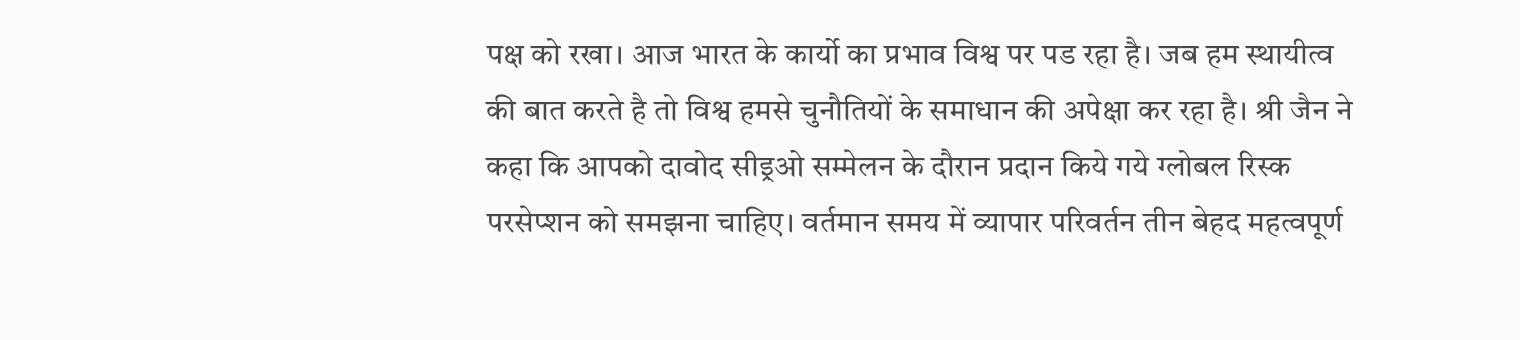पक्ष को रखा। आज भारत के कार्यो का प्रभाव विश्व पर पड रहा है। जब हम स्थायीत्व की बात करते है तो विश्व हमसे चुनौतियों के समाधान की अपेक्षा कर रहा है। श्री जैन ने कहा कि आपको दावोद सीइ्रओ सम्मेलन के दौरान प्रदान किये गये ग्लोबल रिस्क परसेप्शन को समझना चाहिए। वर्तमान समय में व्यापार परिवर्तन तीन बेहद महत्वपूर्ण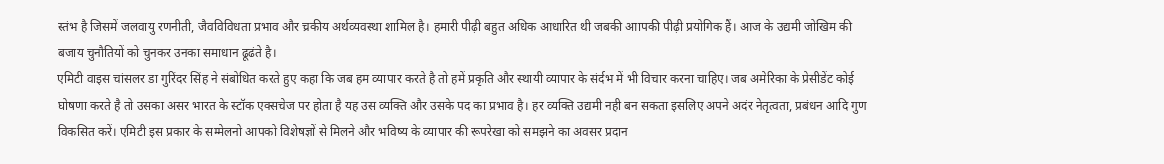स्तंभ है जिसमें जलवायु रणनीती, जैवविविधता प्रभाव और च्रकीय अर्थव्यवस्था शामिल है। हमारी पीढ़ी बहुत अधिक आधारित थी जबकी आापकी पीढ़ी प्रयोगिक हैं। आज के उद्यमी जोखिम की बजाय चुनौतियों को चुनकर उनका समाधान ढूढंते है।
एमिटी वाइस चांसलर डा गुरिंदर सिंह ने संबोधित करते हुए कहा कि जब हम व्यापार करते है तो हमें प्रकृति और स्थायी व्यापार के संर्दभ में भी विचार करना चाहिए। जब अमेरिका के प्रेसीडेंट कोई घोषणा करते है तो उसका असर भारत के स्टॉक एक्सचेज पर होता है यह उस व्यक्ति और उसके पद का प्रभाव है। हर व्यक्ति उद्यमी नही बन सकता इसलिए अपने अदंर नेतृत्वता, प्रबंधन आदि गुण विकसित करें। एमिटी इस प्रकार के सम्मेलनो आपको विशेषज्ञों से मिलने और भविष्य के व्यापार की रूपरेखा को समझने का अवसर प्रदान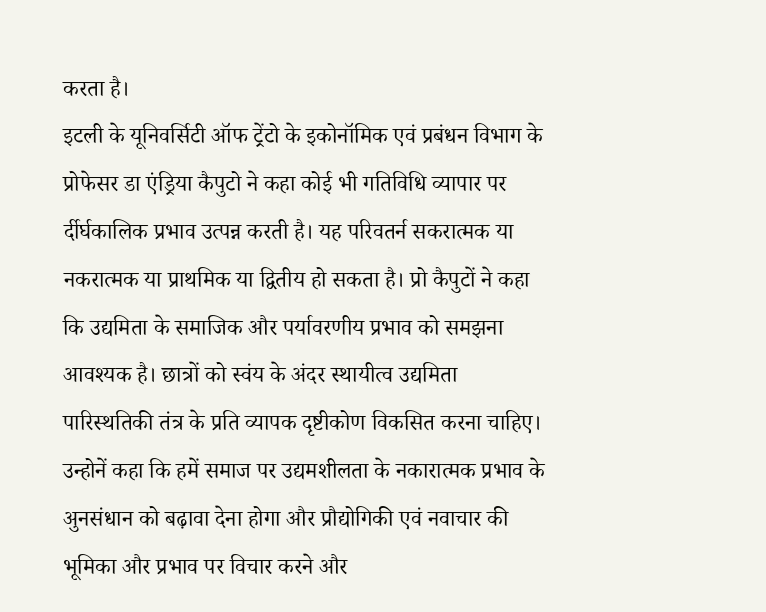करता है।
इटली के यूनिवर्सिटी ऑफ ट्रेंटो के इकोनॉमिक एवं प्रबंधन विभाग के प्रोफेसर डा एंड्रिया कैपुटो ने कहा कोई भी गतिविधि व्यापार पर र्दीर्घकालिक प्रभाव उत्पन्न करती है। यह परिवतर्न सकरात्मक या नकरात्मक या प्राथमिक या द्वितीय हो सकता है। प्रो कैपुटों ने कहा कि उद्यमिता के समाजिक और पर्यावरणीय प्रभाव को समझना आवश्यक है। छात्रों को स्वंय के अंदर स्थायीत्व उद्यमिता पारिस्थतिकी तंत्र के प्रति व्यापक दृष्टीकोण विकसित करना चाहिए। उन्होनें कहा कि हमें समाज पर उद्यमशीलता के नकारात्मक प्रभाव के अुनसंधान को बढ़ावा देना होगा और प्रौद्योगिकी एवं नवाचार की भूमिका और प्रभाव पर विचार करने और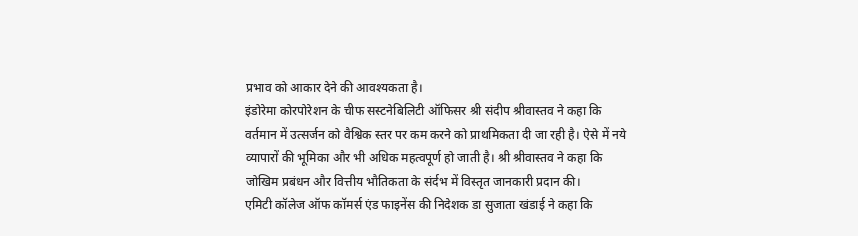प्रभाव को आकार देने की आवश्यकता है।
इंडोरेमा कोरपोरेशन के चीफ सस्टनेबिलिटी ऑफिसर श्री संदीप श्रीवास्तव ने कहा कि वर्तमान में उत्सर्जन को वैश्विक स्तर पर कम करने को प्राथमिकता दी जा रही है। ऐसे में नये व्यापारों की भूमिका और भी अधिक महत्वपूर्ण हो जाती है। श्री श्रीवास्तव ने कहा कि जोखिम प्रबंधन और वित्तीय भौतिकता के संर्दभ में विस्तृत जानकारी प्रदान की।
एमिटी कॉलेज ऑफ कॉमर्स एंड फाइनेंस की निदेशक डा सुजाता खंडाई ने कहा कि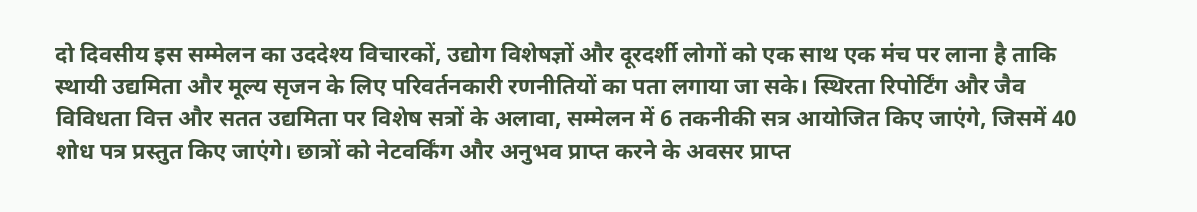दो दिवसीय इस सम्मेलन का उददेश्य विचारकों, उद्योग विशेषज्ञों और दूरदर्शी लोगों को एक साथ एक मंच पर लाना है ताकि स्थायी उद्यमिता और मूल्य सृजन के लिए परिवर्तनकारी रणनीतियों का पता लगाया जा सके। स्थिरता रिपोर्टिंग और जैव विविधता वित्त और सतत उद्यमिता पर विशेष सत्रों के अलावा, सम्मेलन में 6 तकनीकी सत्र आयोजित किए जाएंगे, जिसमें 40 शोध पत्र प्रस्तुत किए जाएंगे। छात्रों को नेटवर्किंग और अनुभव प्राप्त करने के अवसर प्राप्त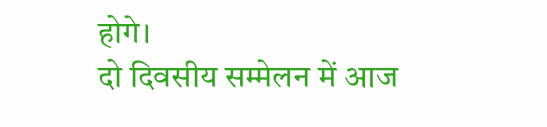होगे।
दो दिवसीय सम्मेलन में आज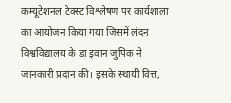कम्यूटेशनल टेक्स्ट विश्लेषण पर कार्यशाला का आयोजन किया गया जिसमें लंदन विश्वविद्यालय के डा इवान जुपिक ने जानकारी प्रदान की। इसके स्थायी वित्त,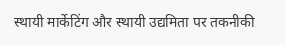स्थायी मार्केटिंग और स्थायी उद्यमिता पर तकनीकी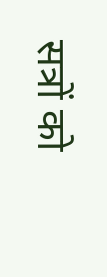सत्रों को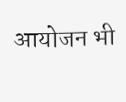आयोजन भी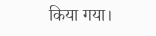किया गया।